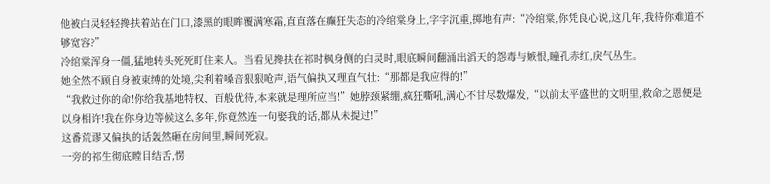他被白灵轻轻搀扶着站在门口,漆黑的眼眸覆满寒霜,直直落在癫狂失态的冷绾棠身上,字字沉重,掷地有声:“冷绾棠,你凭良心说,这几年,我待你难道不够宽容?”
冷绾棠浑身一僵,猛地转头死死盯住来人。当看见搀扶在祁时枫身侧的白灵时,眼底瞬间翻涌出滔天的怨毒与嫉恨,瞳孔赤红,戾气丛生。
她全然不顾自身被束缚的处境,尖利着嗓音狠狠呛声,语气偏执又理直气壮:“那都是我应得的!”
“我救过你的命!你给我基地特权、百般优待,本来就是理所应当!”她脖颈紧绷,疯狂嘶吼,满心不甘尽数爆发,“以前太平盛世的文明里,救命之恩便是以身相许!我在你身边等候这么多年,你竟然连一句娶我的话,都从未提过!”
这番荒谬又偏执的话轰然砸在房间里,瞬间死寂。
一旁的祁生彻底瞠目结舌,愣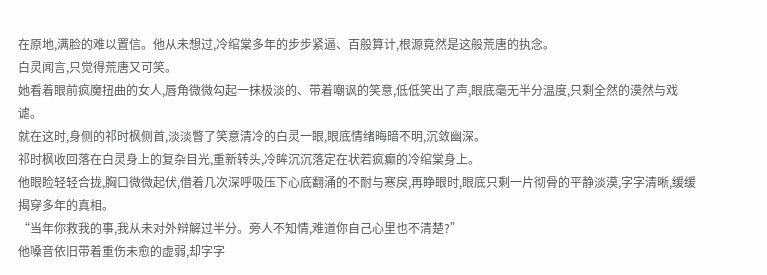在原地,满脸的难以置信。他从未想过,冷绾棠多年的步步紧逼、百般算计,根源竟然是这般荒唐的执念。
白灵闻言,只觉得荒唐又可笑。
她看着眼前疯魔扭曲的女人,唇角微微勾起一抹极淡的、带着嘲讽的笑意,低低笑出了声,眼底毫无半分温度,只剩全然的漠然与戏谑。
就在这时,身侧的祁时枫侧首,淡淡瞥了笑意清冷的白灵一眼,眼底情绪晦暗不明,沉敛幽深。
祁时枫收回落在白灵身上的复杂目光,重新转头,冷眸沉沉落定在状若疯癫的冷绾棠身上。
他眼睑轻轻合拢,胸口微微起伏,借着几次深呼吸压下心底翻涌的不耐与寒戾,再睁眼时,眼底只剩一片彻骨的平静淡漠,字字清晰,缓缓揭穿多年的真相。
“当年你救我的事,我从未对外辩解过半分。旁人不知情,难道你自己心里也不清楚?”
他嗓音依旧带着重伤未愈的虚弱,却字字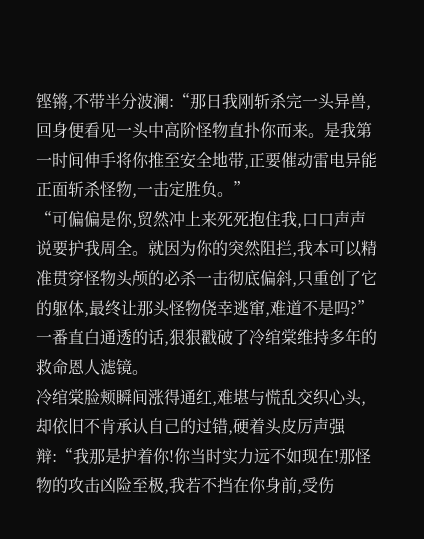铿锵,不带半分波澜:“那日我刚斩杀完一头异兽,回身便看见一头中高阶怪物直扑你而来。是我第一时间伸手将你推至安全地带,正要催动雷电异能正面斩杀怪物,一击定胜负。”
“可偏偏是你,贸然冲上来死死抱住我,口口声声说要护我周全。就因为你的突然阻拦,我本可以精准贯穿怪物头颅的必杀一击彻底偏斜,只重创了它的躯体,最终让那头怪物侥幸逃窜,难道不是吗?”
一番直白通透的话,狠狠戳破了冷绾棠维持多年的救命恩人滤镜。
冷绾棠脸颊瞬间涨得通红,难堪与慌乱交织心头,却依旧不肯承认自己的过错,硬着头皮厉声强辩:“我那是护着你!你当时实力远不如现在!那怪物的攻击凶险至极,我若不挡在你身前,受伤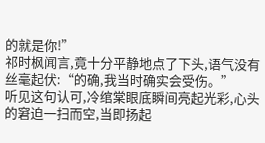的就是你!”
祁时枫闻言,竟十分平静地点了下头,语气没有丝毫起伏:“的确,我当时确实会受伤。”
听见这句认可,冷绾棠眼底瞬间亮起光彩,心头的窘迫一扫而空,当即扬起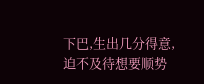下巴,生出几分得意,迫不及待想要顺势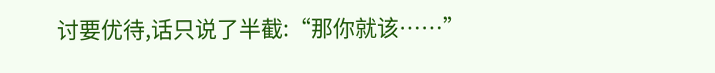讨要优待,话只说了半截:“那你就该……”